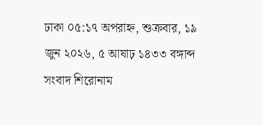ঢাকা ০৫:১৭ অপরাহ্ন, শুক্রবার, ১৯ জুন ২০২৬, ৫ আষাঢ় ১৪৩৩ বঙ্গাব্দ
সংবাদ শিরোনাম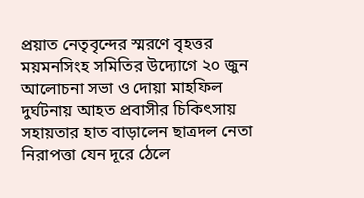প্রয়াত নেতৃবৃন্দের স্মরণে বৃহত্তর ময়মনসিংহ সমিতির উদ্যোগে ২০ জুন আলোচনা সভা ও দোয়া মাহফিল দুর্ঘটনায় আহত প্রবাসীর চিকিৎসায় সহায়তার হাত বাড়ালেন ছাত্রদল নেতা নিরাপত্তা যেন দূরে ঠেলে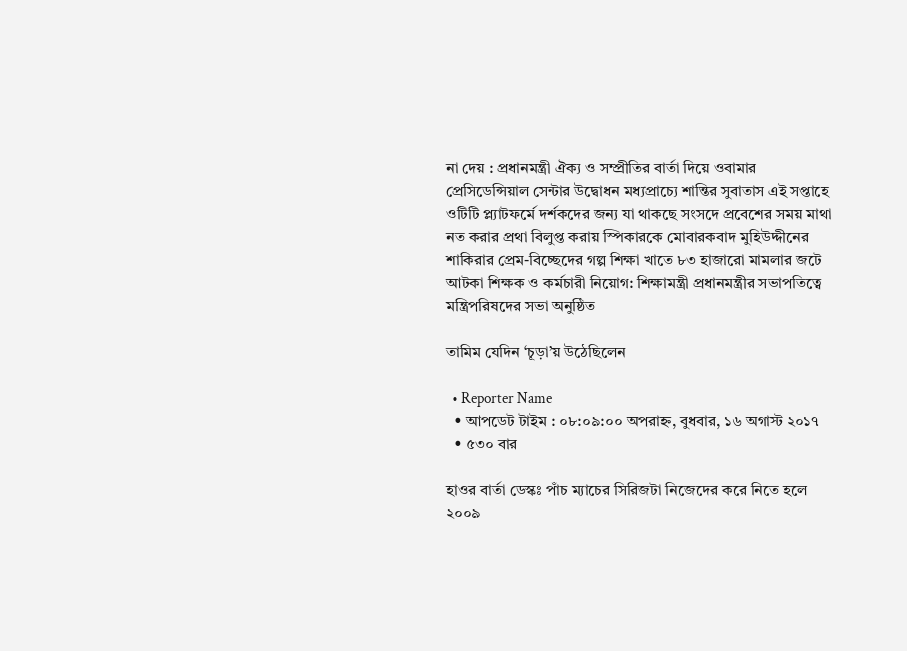না দেয় : প্রধানমন্ত্রী ঐক্য ও সম্প্রীতির বার্তা দিয়ে ওবামার প্রেসিডেন্সিয়াল সেন্টার উদ্বোধন মধ্যপ্রাচ্যে শান্তির সুবাতাস এই সপ্তাহে ওটিটি প্ল্যাটফর্মে দর্শকদের জন্য যা থাকছে সংসদে প্রবেশের সময় মাথা নত করার প্রথা বিলুপ্ত করায় স্পিকারকে মোবারকবাদ মুহিউদ্দীনের শাকিরার প্রেম-বিচ্ছেদের গল্প শিক্ষা খাতে ৮৩ হাজারো মামলার জটে আটকা শিক্ষক ও কর্মচারী নিয়োগ: শিক্ষামন্ত্রী প্রধানমন্ত্রীর সভাপতিত্বে মন্ত্রিপরিষদের সভা অনুষ্ঠিত

তামিম যেদিন ‘চূড়া’য় উঠেছিলেন

  • Reporter Name
  • আপডেট টাইম : ০৮:০৯:০০ অপরাহ্ন, বুধবার, ১৬ অগাস্ট ২০১৭
  • ৫৩০ বার

হাওর বার্তা ডেস্কঃ পাঁচ ম্যাচের সিরিজটা নিজেদের করে নিতে হলে ২০০৯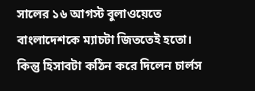সালের ১৬ আগস্ট বুলাওয়েতে বাংলাদেশকে ম্যাচটা জিততেই হতো। কিন্তু হিসাবটা কঠিন করে দিলেন চার্লস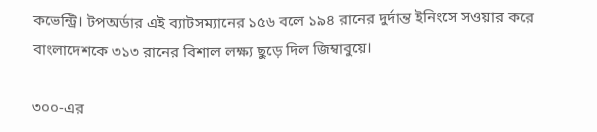কভেন্ট্রি। টপঅর্ডার এই ব্যাটসম্যানের ১৫৬ বলে ১৯৪ রানের দুর্দান্ত ইনিংসে সওয়ার করে বাংলাদেশকে ৩১৩ রানের বিশাল লক্ষ্য ছুড়ে দিল জিম্বাবুয়ে।

৩০০-এর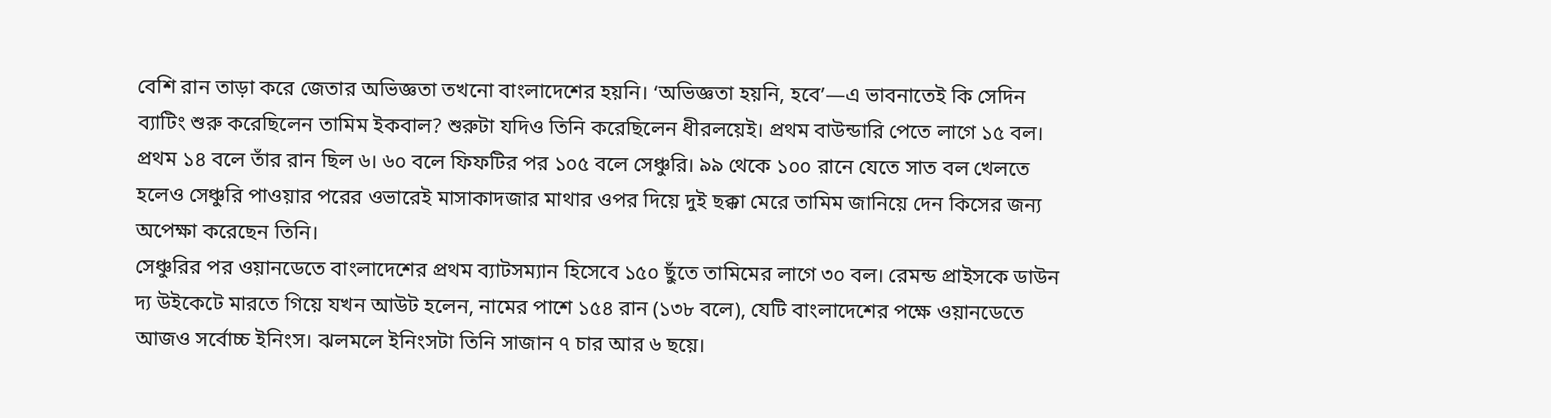বেশি রান তাড়া করে জেতার অভিজ্ঞতা তখনো বাংলাদেশের হয়নি। ‘অভিজ্ঞতা হয়নি, হবে’—এ ভাবনাতেই কি সেদিন ব্যাটিং শুরু করেছিলেন তামিম ইকবাল? শুরুটা যদিও তিনি করেছিলেন ধীরলয়েই। প্রথম বাউন্ডারি পেতে লাগে ১৫ বল। প্রথম ১৪ বলে তাঁর রান ছিল ৬। ৬০ বলে ফিফটির পর ১০৫ বলে সেঞ্চুরি। ৯৯ থেকে ১০০ রানে যেতে সাত বল খেলতে হলেও সেঞ্চুরি পাওয়ার পরের ওভারেই মাসাকাদজার মাথার ওপর দিয়ে দুই ছক্কা মেরে তামিম জানিয়ে দেন কিসের জন্য অপেক্ষা করেছেন তিনি।
সেঞ্চুরির পর ওয়ানডেতে বাংলাদেশের প্রথম ব্যাটসম্যান হিসেবে ১৫০ ছুঁতে তামিমের লাগে ৩০ বল। রেমন্ড প্রাইসকে ডাউন দ্য উইকেটে মারতে গিয়ে যখন আউট হলেন, নামের পাশে ১৫৪ রান (১৩৮ বলে), যেটি বাংলাদেশের পক্ষে ওয়ানডেতে আজও সর্বোচ্চ ইনিংস। ঝলমলে ইনিংসটা তিনি সাজান ৭ চার আর ৬ ছয়ে।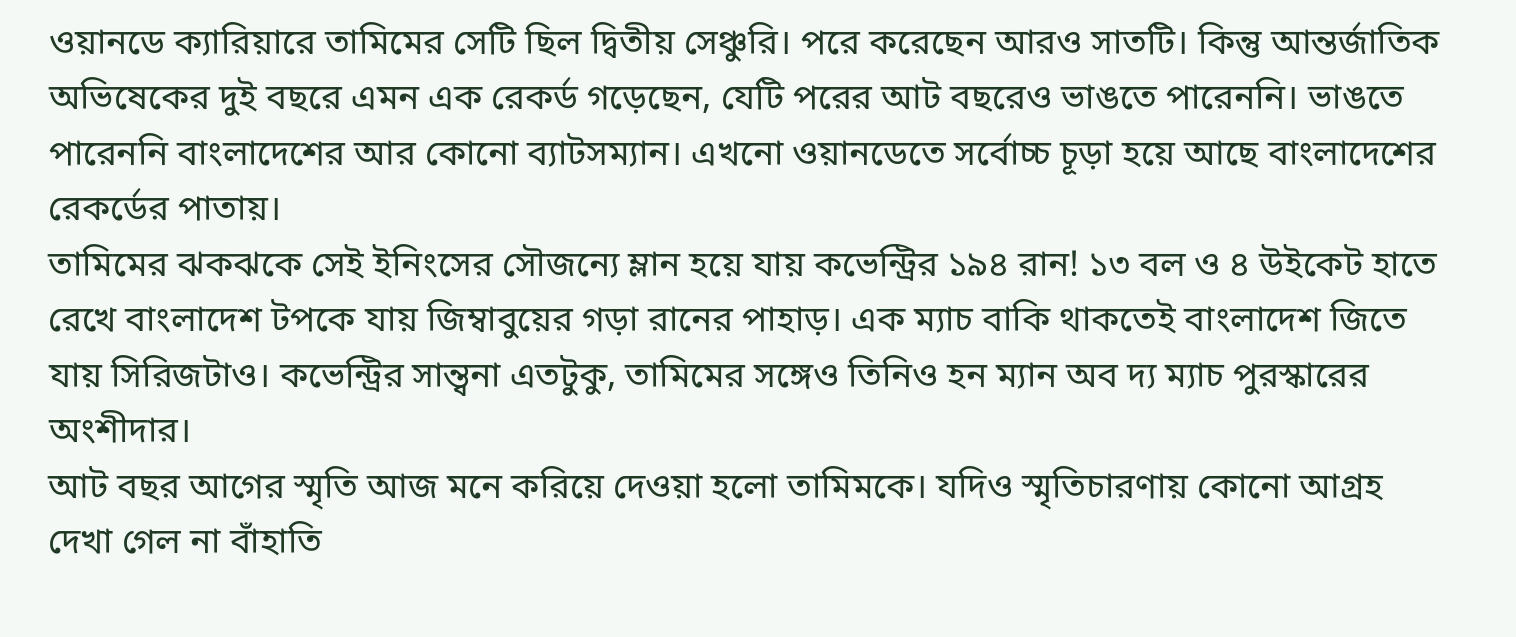ওয়ানডে ক্যারিয়ারে তামিমের সেটি ছিল দ্বিতীয় সেঞ্চুরি। পরে করেছেন আরও সাতটি। কিন্তু আন্তর্জাতিক অভিষেকের দুই বছরে এমন এক রেকর্ড গড়েছেন, যেটি পরের আট বছরেও ভাঙতে পারেননি। ভাঙতে পারেননি বাংলাদেশের আর কোনো ব্যাটসম্যান। এখনো ওয়ানডেতে সর্বোচ্চ চূড়া হয়ে আছে বাংলাদেশের রেকর্ডের পাতায়।
তামিমের ঝকঝকে সেই ইনিংসের সৌজন্যে ম্লান হয়ে যায় কভেন্ট্রির ১৯৪ রান! ১৩ বল ও ৪ উইকেট হাতে রেখে বাংলাদেশ টপকে যায় জিম্বাবুয়ের গড়া রানের পাহাড়। এক ম্যাচ বাকি থাকতেই বাংলাদেশ জিতে যায় সিরিজটাও। কভেন্ট্রির সান্ত্বনা এতটুকু, তামিমের সঙ্গেও তিনিও হন ম্যান অব দ্য ম্যাচ পুরস্কারের অংশীদার।
আট বছর আগের স্মৃতি আজ মনে করিয়ে দেওয়া হলো তামিমকে। যদিও স্মৃতিচারণায় কোনো আগ্রহ দেখা গেল না বাঁহাতি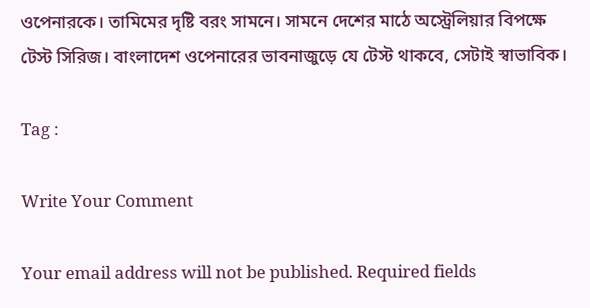ওপেনারকে। তামিমের দৃষ্টি বরং সামনে। সামনে দেশের মাঠে অস্ট্রেলিয়ার বিপক্ষে টেস্ট সিরিজ। বাংলাদেশ ওপেনারের ভাবনাজুড়ে যে টেস্ট থাকবে, সেটাই স্বাভাবিক।

Tag :

Write Your Comment

Your email address will not be published. Required fields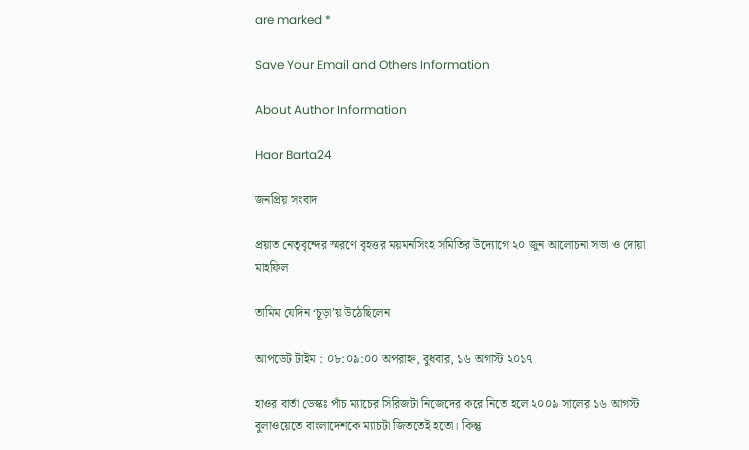are marked *

Save Your Email and Others Information

About Author Information

Haor Barta24

জনপ্রিয় সংবাদ

প্রয়াত নেতৃবৃন্দের স্মরণে বৃহত্তর ময়মনসিংহ সমিতির উদ্যোগে ২০ জুন আলোচনা সভা ও দোয়া মাহফিল

তামিম যেদিন ‘চূড়া’য় উঠেছিলেন

আপডেট টাইম : ০৮:০৯:০০ অপরাহ্ন, বুধবার, ১৬ অগাস্ট ২০১৭

হাওর বার্তা ডেস্কঃ পাঁচ ম্যাচের সিরিজটা নিজেদের করে নিতে হলে ২০০৯ সালের ১৬ আগস্ট বুলাওয়েতে বাংলাদেশকে ম্যাচটা জিততেই হতো। কিন্তু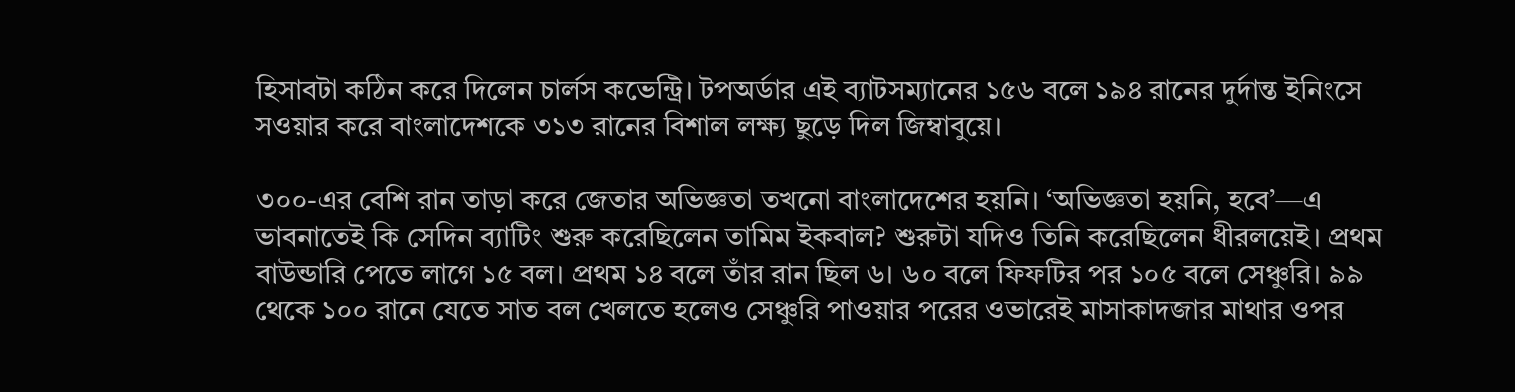হিসাবটা কঠিন করে দিলেন চার্লস কভেন্ট্রি। টপঅর্ডার এই ব্যাটসম্যানের ১৫৬ বলে ১৯৪ রানের দুর্দান্ত ইনিংসে সওয়ার করে বাংলাদেশকে ৩১৩ রানের বিশাল লক্ষ্য ছুড়ে দিল জিম্বাবুয়ে।

৩০০-এর বেশি রান তাড়া করে জেতার অভিজ্ঞতা তখনো বাংলাদেশের হয়নি। ‘অভিজ্ঞতা হয়নি, হবে’—এ ভাবনাতেই কি সেদিন ব্যাটিং শুরু করেছিলেন তামিম ইকবাল? শুরুটা যদিও তিনি করেছিলেন ধীরলয়েই। প্রথম বাউন্ডারি পেতে লাগে ১৫ বল। প্রথম ১৪ বলে তাঁর রান ছিল ৬। ৬০ বলে ফিফটির পর ১০৫ বলে সেঞ্চুরি। ৯৯ থেকে ১০০ রানে যেতে সাত বল খেলতে হলেও সেঞ্চুরি পাওয়ার পরের ওভারেই মাসাকাদজার মাথার ওপর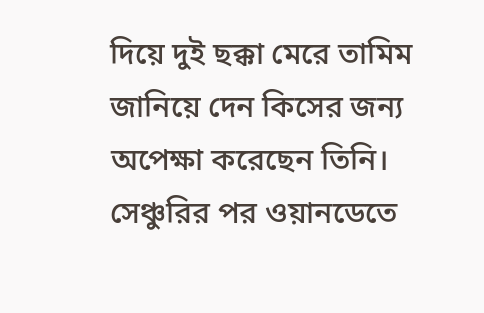দিয়ে দুই ছক্কা মেরে তামিম জানিয়ে দেন কিসের জন্য অপেক্ষা করেছেন তিনি।
সেঞ্চুরির পর ওয়ানডেতে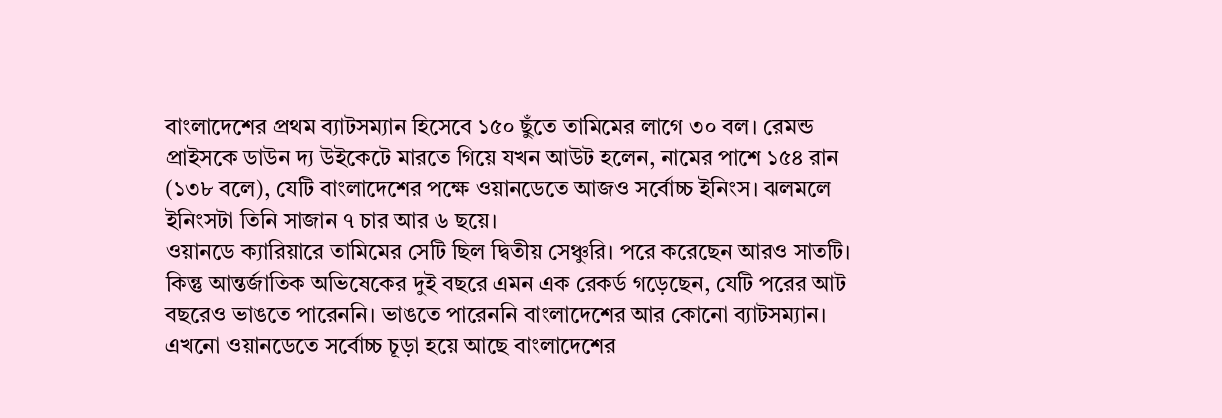বাংলাদেশের প্রথম ব্যাটসম্যান হিসেবে ১৫০ ছুঁতে তামিমের লাগে ৩০ বল। রেমন্ড প্রাইসকে ডাউন দ্য উইকেটে মারতে গিয়ে যখন আউট হলেন, নামের পাশে ১৫৪ রান (১৩৮ বলে), যেটি বাংলাদেশের পক্ষে ওয়ানডেতে আজও সর্বোচ্চ ইনিংস। ঝলমলে ইনিংসটা তিনি সাজান ৭ চার আর ৬ ছয়ে।
ওয়ানডে ক্যারিয়ারে তামিমের সেটি ছিল দ্বিতীয় সেঞ্চুরি। পরে করেছেন আরও সাতটি। কিন্তু আন্তর্জাতিক অভিষেকের দুই বছরে এমন এক রেকর্ড গড়েছেন, যেটি পরের আট বছরেও ভাঙতে পারেননি। ভাঙতে পারেননি বাংলাদেশের আর কোনো ব্যাটসম্যান। এখনো ওয়ানডেতে সর্বোচ্চ চূড়া হয়ে আছে বাংলাদেশের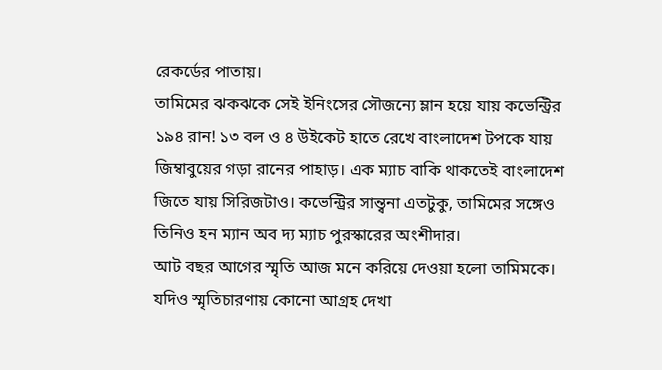রেকর্ডের পাতায়।
তামিমের ঝকঝকে সেই ইনিংসের সৌজন্যে ম্লান হয়ে যায় কভেন্ট্রির ১৯৪ রান! ১৩ বল ও ৪ উইকেট হাতে রেখে বাংলাদেশ টপকে যায় জিম্বাবুয়ের গড়া রানের পাহাড়। এক ম্যাচ বাকি থাকতেই বাংলাদেশ জিতে যায় সিরিজটাও। কভেন্ট্রির সান্ত্বনা এতটুকু, তামিমের সঙ্গেও তিনিও হন ম্যান অব দ্য ম্যাচ পুরস্কারের অংশীদার।
আট বছর আগের স্মৃতি আজ মনে করিয়ে দেওয়া হলো তামিমকে। যদিও স্মৃতিচারণায় কোনো আগ্রহ দেখা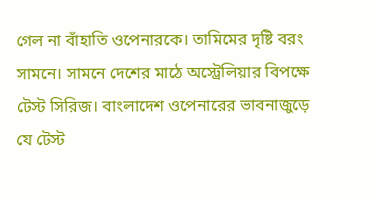গেল না বাঁহাতি ওপেনারকে। তামিমের দৃষ্টি বরং সামনে। সামনে দেশের মাঠে অস্ট্রেলিয়ার বিপক্ষে টেস্ট সিরিজ। বাংলাদেশ ওপেনারের ভাবনাজুড়ে যে টেস্ট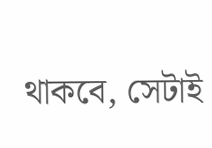থাকবে, সেটাই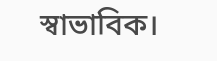স্বাভাবিক।